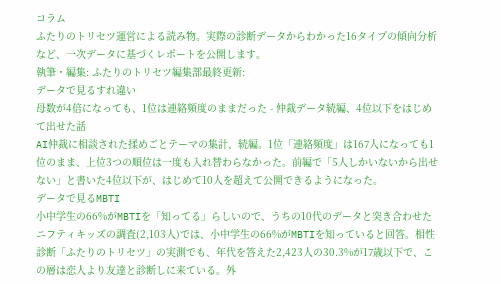コラム
ふたりのトリセツ運営による読み物。実際の診断データからわかった16タイプの傾向分析など、一次データに基づくレポートを公開します。
執筆・編集: ふたりのトリセツ編集部最終更新:
データで見るすれ違い
母数が4倍になっても、1位は連絡頻度のままだった - 仲裁データ続編、4位以下をはじめて出せた話
AI仲裁に相談された揉めごとテーマの集計、続編。1位「連絡頻度」は167人になっても1位のまま、上位3つの順位は一度も入れ替わらなかった。前編で「5人しかいないから出せない」と書いた4位以下が、はじめて10人を超えて公開できるようになった。
データで見るMBTI
小中学生の66%がMBTIを「知ってる」らしいので、うちの10代のデータと突き合わせた
ニフティキッズの調査(2,103人)では、小中学生の66%がMBTIを知っていると回答。相性診断「ふたりのトリセツ」の実測でも、年代を答えた2,423人の30.3%が17歳以下で、この層は恋人より友達と診断しに来ている。外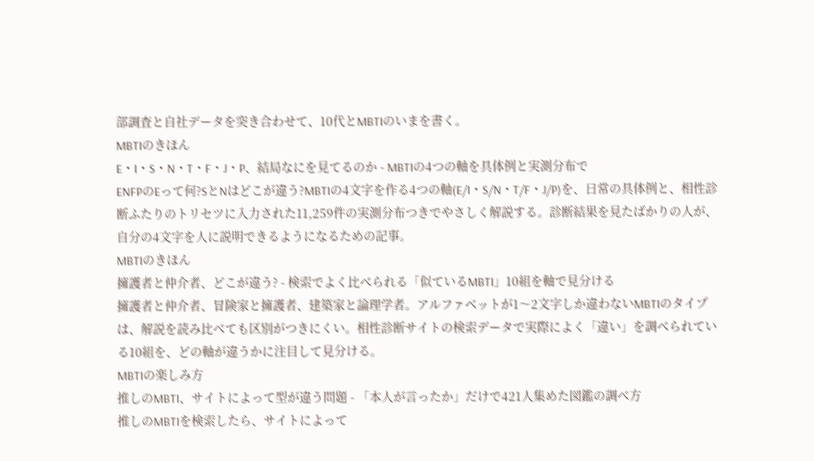部調査と自社データを突き合わせて、10代とMBTIのいまを書く。
MBTIのきほん
E・I・S・N・T・F・J・P、結局なにを見てるのか - MBTIの4つの軸を具体例と実測分布で
ENFPのEって何?SとNはどこが違う?MBTIの4文字を作る4つの軸(E/I・S/N・T/F・J/P)を、日常の具体例と、相性診断ふたりのトリセツに入力された11,259件の実測分布つきでやさしく解説する。診断結果を見たばかりの人が、自分の4文字を人に説明できるようになるための記事。
MBTIのきほん
擁護者と仲介者、どこが違う? - 検索でよく比べられる「似ているMBTI」10組を軸で見分ける
擁護者と仲介者、冒険家と擁護者、建築家と論理学者。アルファベットが1〜2文字しか違わないMBTIのタイプは、解説を読み比べても区別がつきにくい。相性診断サイトの検索データで実際によく「違い」を調べられている10組を、どの軸が違うかに注目して見分ける。
MBTIの楽しみ方
推しのMBTI、サイトによって型が違う問題 - 「本人が言ったか」だけで421人集めた図鑑の調べ方
推しのMBTIを検索したら、サイトによって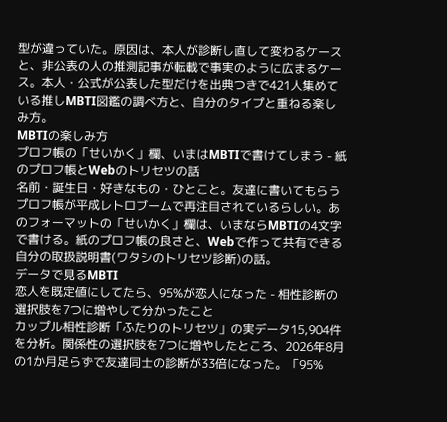型が違っていた。原因は、本人が診断し直して変わるケースと、非公表の人の推測記事が転載で事実のように広まるケース。本人・公式が公表した型だけを出典つきで421人集めている推しMBTI図鑑の調べ方と、自分のタイプと重ねる楽しみ方。
MBTIの楽しみ方
プロフ帳の「せいかく」欄、いまはMBTIで書けてしまう - 紙のプロフ帳とWebのトリセツの話
名前・誕生日・好きなもの・ひとこと。友達に書いてもらうプロフ帳が平成レトロブームで再注目されているらしい。あのフォーマットの「せいかく」欄は、いまならMBTIの4文字で書ける。紙のプロフ帳の良さと、Webで作って共有できる自分の取扱説明書(ワタシのトリセツ診断)の話。
データで見るMBTI
恋人を既定値にしてたら、95%が恋人になった - 相性診断の選択肢を7つに増やして分かったこと
カップル相性診断「ふたりのトリセツ」の実データ15,904件を分析。関係性の選択肢を7つに増やしたところ、2026年8月の1か月足らずで友達同士の診断が33倍になった。「95%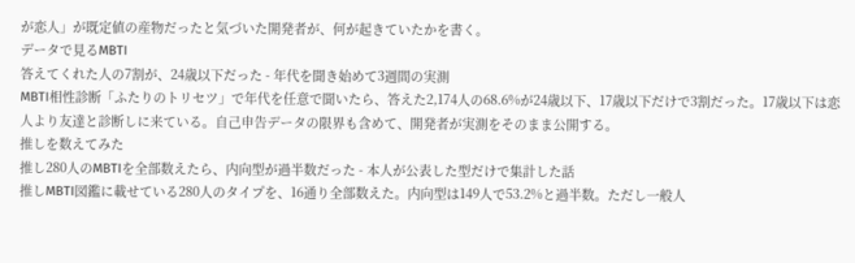が恋人」が既定値の産物だったと気づいた開発者が、何が起きていたかを書く。
データで見るMBTI
答えてくれた人の7割が、24歳以下だった - 年代を聞き始めて3週間の実測
MBTI相性診断「ふたりのトリセツ」で年代を任意で聞いたら、答えた2,174人の68.6%が24歳以下、17歳以下だけで3割だった。17歳以下は恋人より友達と診断しに来ている。自己申告データの限界も含めて、開発者が実測をそのまま公開する。
推しを数えてみた
推し280人のMBTIを全部数えたら、内向型が過半数だった - 本人が公表した型だけで集計した話
推しMBTI図鑑に載せている280人のタイプを、16通り全部数えた。内向型は149人で53.2%と過半数。ただし一般人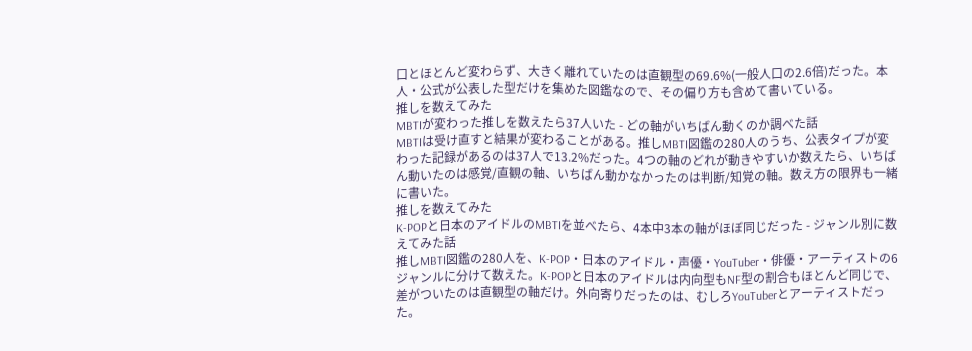口とほとんど変わらず、大きく離れていたのは直観型の69.6%(一般人口の2.6倍)だった。本人・公式が公表した型だけを集めた図鑑なので、その偏り方も含めて書いている。
推しを数えてみた
MBTIが変わった推しを数えたら37人いた - どの軸がいちばん動くのか調べた話
MBTIは受け直すと結果が変わることがある。推しMBTI図鑑の280人のうち、公表タイプが変わった記録があるのは37人で13.2%だった。4つの軸のどれが動きやすいか数えたら、いちばん動いたのは感覚/直観の軸、いちばん動かなかったのは判断/知覚の軸。数え方の限界も一緒に書いた。
推しを数えてみた
K-POPと日本のアイドルのMBTIを並べたら、4本中3本の軸がほぼ同じだった - ジャンル別に数えてみた話
推しMBTI図鑑の280人を、K-POP・日本のアイドル・声優・YouTuber・俳優・アーティストの6ジャンルに分けて数えた。K-POPと日本のアイドルは内向型もNF型の割合もほとんど同じで、差がついたのは直観型の軸だけ。外向寄りだったのは、むしろYouTuberとアーティストだった。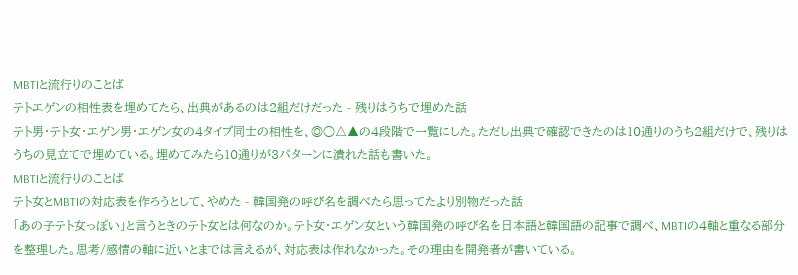MBTIと流行りのことば
テトエゲンの相性表を埋めてたら、出典があるのは2組だけだった - 残りはうちで埋めた話
テト男・テト女・エゲン男・エゲン女の4タイプ同士の相性を、◎○△▲の4段階で一覧にした。ただし出典で確認できたのは10通りのうち2組だけで、残りはうちの見立てで埋めている。埋めてみたら10通りが3パターンに潰れた話も書いた。
MBTIと流行りのことば
テト女とMBTIの対応表を作ろうとして、やめた - 韓国発の呼び名を調べたら思ってたより別物だった話
「あの子テト女っぽい」と言うときのテト女とは何なのか。テト女・エゲン女という韓国発の呼び名を日本語と韓国語の記事で調べ、MBTIの4軸と重なる部分を整理した。思考/感情の軸に近いとまでは言えるが、対応表は作れなかった。その理由を開発者が書いている。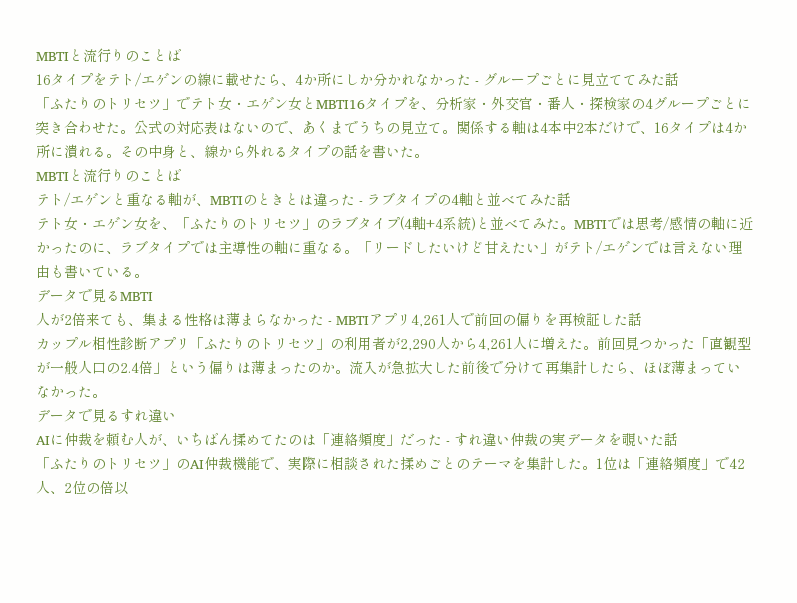MBTIと流行りのことば
16タイプをテト/エゲンの線に載せたら、4か所にしか分かれなかった - グループごとに見立ててみた話
「ふたりのトリセツ」でテト女・エゲン女とMBTI16タイプを、分析家・外交官・番人・探検家の4グループごとに突き合わせた。公式の対応表はないので、あくまでうちの見立て。関係する軸は4本中2本だけで、16タイプは4か所に潰れる。その中身と、線から外れるタイプの話を書いた。
MBTIと流行りのことば
テト/エゲンと重なる軸が、MBTIのときとは違った - ラブタイプの4軸と並べてみた話
テト女・エゲン女を、「ふたりのトリセツ」のラブタイプ(4軸+4系統)と並べてみた。MBTIでは思考/感情の軸に近かったのに、ラブタイプでは主導性の軸に重なる。「リードしたいけど甘えたい」がテト/エゲンでは言えない理由も書いている。
データで見るMBTI
人が2倍来ても、集まる性格は薄まらなかった - MBTIアプリ4,261人で前回の偏りを再検証した話
カップル相性診断アプリ「ふたりのトリセツ」の利用者が2,290人から4,261人に増えた。前回見つかった「直観型が一般人口の2.4倍」という偏りは薄まったのか。流入が急拡大した前後で分けて再集計したら、ほぼ薄まっていなかった。
データで見るすれ違い
AIに仲裁を頼む人が、いちばん揉めてたのは「連絡頻度」だった - すれ違い仲裁の実データを覗いた話
「ふたりのトリセツ」のAI仲裁機能で、実際に相談された揉めごとのテーマを集計した。1位は「連絡頻度」で42人、2位の倍以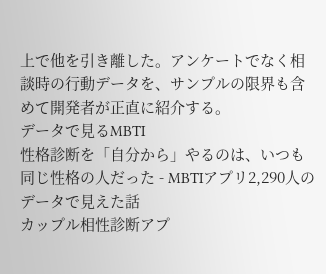上で他を引き離した。アンケートでなく相談時の行動データを、サンプルの限界も含めて開発者が正直に紹介する。
データで見るMBTI
性格診断を「自分から」やるのは、いつも同じ性格の人だった - MBTIアプリ2,290人のデータで見えた話
カップル相性診断アプ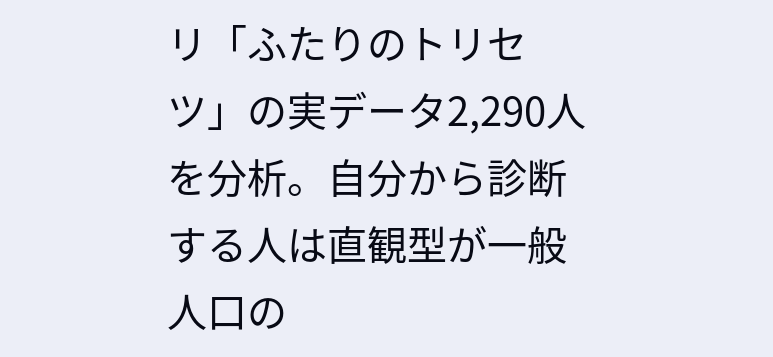リ「ふたりのトリセツ」の実データ2,290人を分析。自分から診断する人は直観型が一般人口の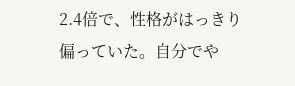2.4倍で、性格がはっきり偏っていた。自分でや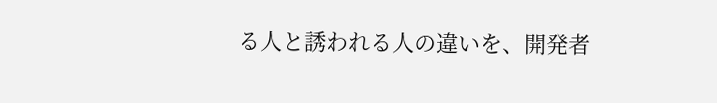る人と誘われる人の違いを、開発者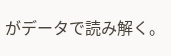がデータで読み解く。